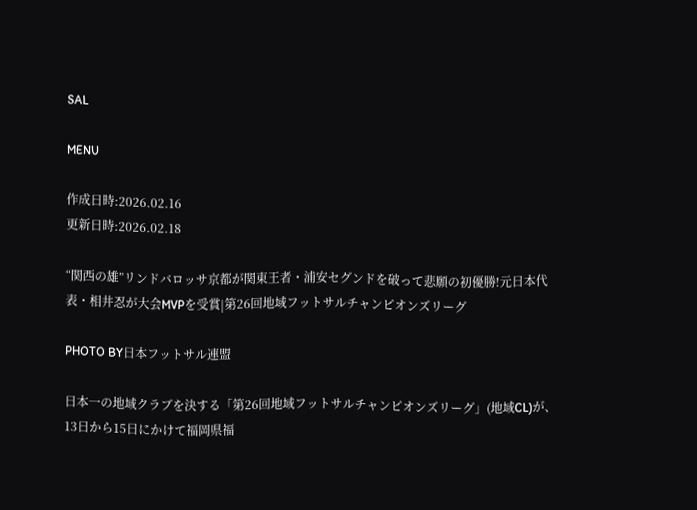SAL

MENU

作成日時:2026.02.16
更新日時:2026.02.18

“関西の雄”リンドバロッサ京都が関東王者・浦安セグンドを破って悲願の初優勝!元日本代表・相井忍が大会MVPを受賞|第26回地域フットサルチャンピオンズリーグ

PHOTO BY日本フットサル連盟

日本一の地域クラブを決する「第26回地域フットサルチャンピオンズリーグ」(地域CL)が、13日から15日にかけて福岡県福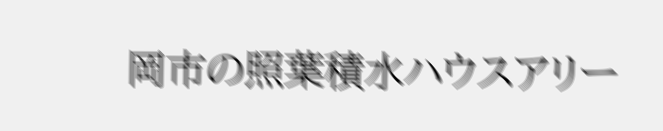岡市の照葉積水ハウスアリー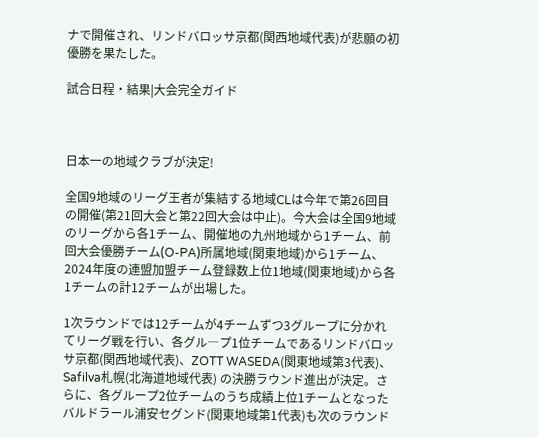ナで開催され、リンドバロッサ京都(関西地域代表)が悲願の初優勝を果たした。

試合日程・結果|大会完全ガイド



日本一の地域クラブが決定!

全国9地域のリーグ王者が集結する地域CLは今年で第26回目の開催(第21回大会と第22回大会は中止)。今大会は全国9地域のリーグから各1チーム、開催地の九州地域から1チーム、前回大会優勝チーム(O-PA)所属地域(関東地域)から1チーム、2024年度の連盟加盟チーム登録数上位1地域(関東地域)から各1チームの計12チームが出場した。

1次ラウンドでは12チームが4チームずつ3グループに分かれてリーグ戦を行い、各グル―プ1位チームであるリンドバロッサ京都(関西地域代表)、ZOTT WASEDA(関東地域第3代表)、Safilva札幌(北海道地域代表) の決勝ラウンド進出が決定。さらに、各グループ2位チームのうち成績上位1チームとなったバルドラール浦安セグンド(関東地域第1代表)も次のラウンド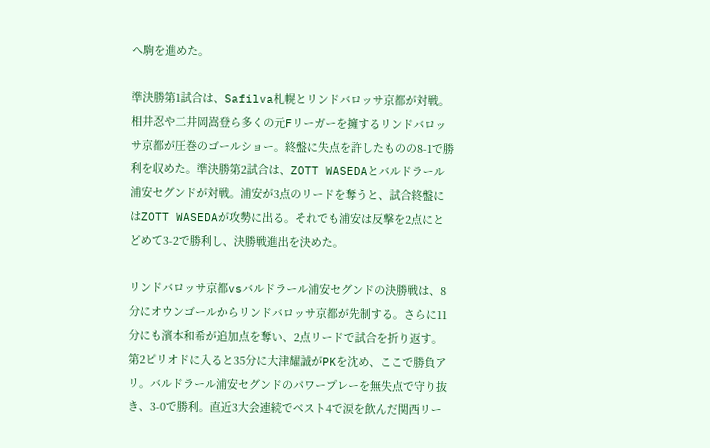へ駒を進めた。

準決勝第1試合は、Safilva札幌とリンドバロッサ京都が対戦。相井忍や二井岡嵩登ら多くの元Fリーガーを擁するリンドバロッサ京都が圧巻のゴールショー。終盤に失点を許したものの8-1で勝利を収めた。準決勝第2試合は、ZOTT WASEDAとバルドラール浦安セグンドが対戦。浦安が3点のリードを奪うと、試合終盤にはZOTT WASEDAが攻勢に出る。それでも浦安は反撃を2点にとどめて3-2で勝利し、決勝戦進出を決めた。

リンドバロッサ京都vsバルドラール浦安セグンドの決勝戦は、8分にオウンゴールからリンドバロッサ京都が先制する。さらに11分にも濱本和希が追加点を奪い、2点リードで試合を折り返す。第2ピリオドに入ると35分に大津耀誠がPKを沈め、ここで勝負アリ。バルドラール浦安セグンドのパワープレーを無失点で守り抜き、3-0で勝利。直近3大会連続でベスト4で涙を飲んだ関西リー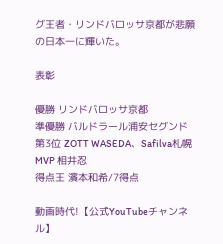グ王者・リンドバロッサ京都が悲願の日本一に輝いた。

表彰

優勝 リンドバロッサ京都
準優勝 バルドラール浦安セグンド
第3位 ZOTT WASEDA、Safilva札幌
MVP 相井忍
得点王 濱本和希/7得点

動画時代!【公式YouTubeチャンネル】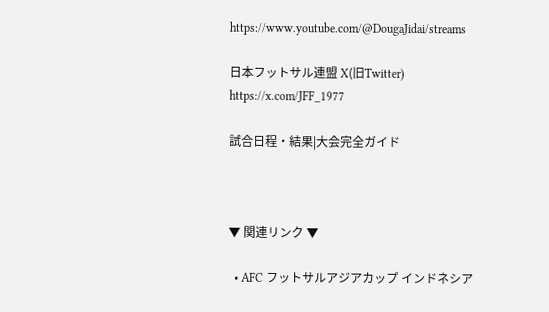https://www.youtube.com/@DougaJidai/streams

日本フットサル連盟 X(旧Twitter)
https://x.com/JFF_1977

試合日程・結果|大会完全ガイド



▼ 関連リンク ▼

  • AFC フットサルアジアカップ インドネシア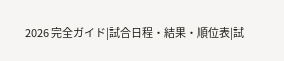2026 完全ガイド|試合日程・結果・順位表|試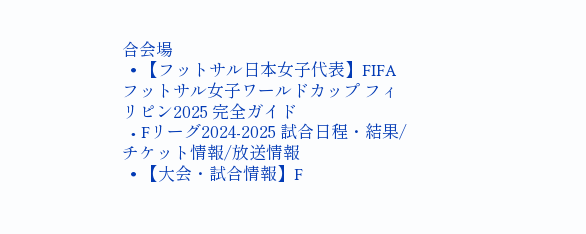合会場
  • 【フットサル日本女子代表】FIFAフットサル女子ワールドカップ フィリピン2025 完全ガイド
  • Fリーグ2024-2025 試合日程・結果/チケット情報/放送情報
  • 【大会・試合情報】F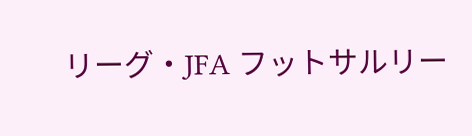リーグ・JFA フットサルリー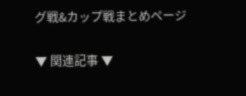グ戦&カップ戦まとめページ

▼ 関連記事 ▼